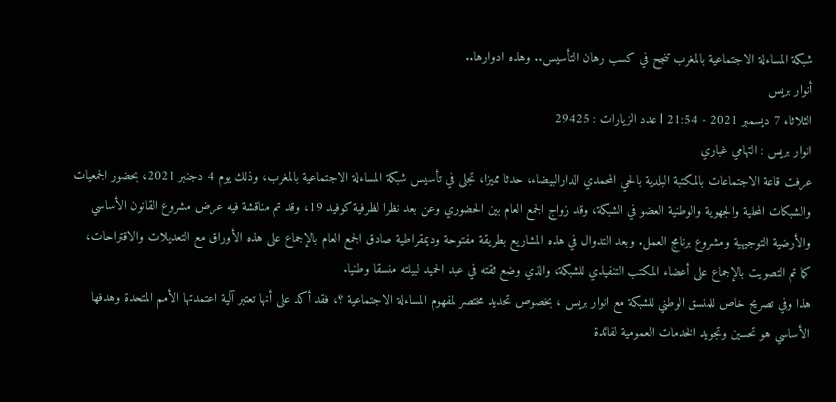شبكة المساءلة الاجتماعية بالمغرب تنجح في كسب رهان التأسيس.. وهذه ادوارها..
أنوار بريس
الثلاثاء 7 ديسمبر 2021 - 21:54 l عدد الزيارات : 29425
انوار بريس : التهامي غباري
عرفت قاعة الاجتماعات بالمكتبة البلدية بالحي المحمدي الدارالبيضاء، حدثا مميزا، تجلى في تأسيس شبكة المساءلة الاجتماعية بالمغرب، وذلك يوم 4 دجنبر 2021، بحضور الجمعيات والشبكات المحلية والجهوية والوطنية العضو في الشبكة، وقد زواج الجمع العام بين الحضوري وعن بعد نظرا لظرفية كوفيد 19، وقد تم مناقشة فيه عرض مشروع القانون الأساسي والأرضية التوجيهية ومشروع برنامج العمل. وبعد التدوال في هذه المشاريع بطريقة مفتوحة وديمقراطية صادق الجمع العام بالإجماع على هذه الأوراق مع التعديلات والاقتراحات، كما تم التصويت بالإجماع على أعضاء المكتب التنفيذي للشبكة، والذي وضع ثقته في عبد الحميد لبيلته منسقا وطنيا.
هذا وفي تصريح خاص للمنسق الوطني للشبكة مع انوار بريس ، بخصوص تحديد مختصر لمفهوم المساءلة الاجتماعية ؟، فقد أكد على أنها تعتبر آلية اعتمدتها الأمم المتحدة وهدفها الأساسي هو تحسين وتجويد الخدمات العمومية لفائدة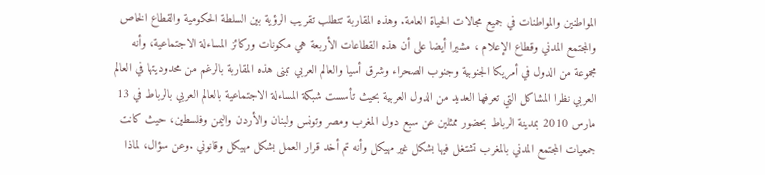المواطنين والمواطنات في جميع مجالات الحياة العامة. وهذه المقاربة تتطلب تقريب الرؤية بين السلطة الحكومية والقطاع الخاص والمجتمع المدني وقطاع الإعلام ، مشيرا أيضا على أن هذه القطاعات الأربعة هي مكونات وركائز المساءلة الاجتماعية، وأنه مجموعة من الدول في أمريكا الجنوبية وجنوب الصحراء وشرق أسيا والعالم العربي تبنى هذه المقاربة بالرغم من محدوديتها في العالم العربي نظرا المشاكل التي تعرفها العديد من الدول العربية بحيث تأسست شبكة المساءلة الاجتماعية بالعالم العربي بالرباط في 13 مارس 2010 بمدينة الرباط بحضور ممثلين عن سبع دول المغرب ومصر وتونس ولبنان والأردن واليمن وفلسطين، حيث كانت جمعيات المجتمع المدني بالمغرب تشتغل فيها بشكل غير مهيكل وأنه تم أخد قرار العمل بشكل مهيكل وقانوني .وعن سؤال، لماذا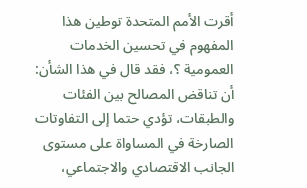أقرت الأمم المتحدة توطين هذا المفهوم في تحسين الخدمات العمومية ؟، فقد قال في هذا الشأن: أن تناقض المصالح بين الفئات والطبقات، تؤدي حتما إلى التفاوتات الصارخة في المساواة على مستوى الجانب الاقتصادي والاجتماعي،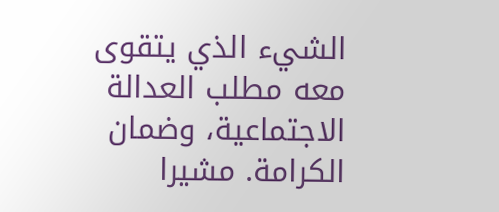الشيء الذي يتقوى معه مطلب العدالة الاجتماعية، وضمان الكرامة. مشيرا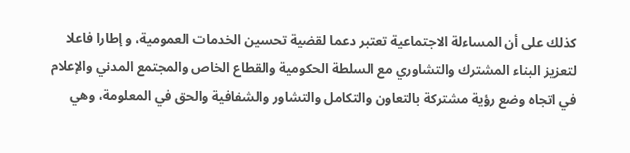كذلك على أن المساءلة الاجتماعية تعتبر دعما لقضية تحسين الخدمات العمومية، و إطارا فاعلا لتعزيز البناء المشترك والتشاوري مع السلطة الحكومية والقطاع الخاص والمجتمع المدني والإعلام في اتجاه وضع رؤية مشتركة بالتعاون والتكامل والتشاور والشفافية والحق في المعلومة، وهي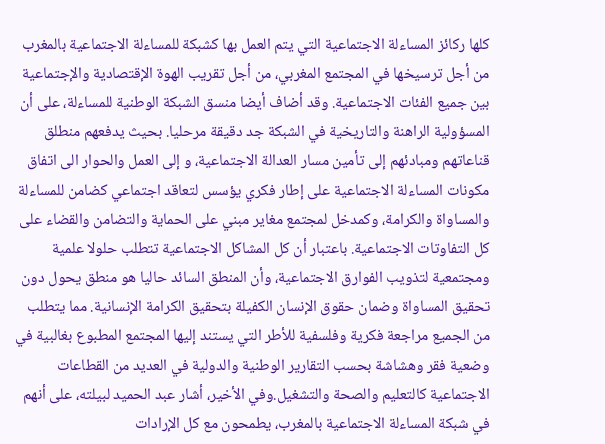كلها ركائز المساءلة الاجتماعية التي يتم العمل بها كشبكة للمساءلة الاجتماعية بالمغرب من أجل ترسيخها في المجتمع المغربي، من أجل تقريب الهوة الإقتصادية والإجتماعية بين جميع الفئات الاجتماعية. وقد أضاف أيضا منسق الشبكة الوطنية للمساءلة، على أن المسؤولية الراهنة والتاريخية في الشبكة جد دقيقة مرحليا. بحيث يدفعهم منطلق قناعاتهم ومبادئهم إلى تأمين مسار العدالة الاجتماعية، و إلى العمل والحوار الى اتفاق مكونات المساءلة الاجتماعية على إطار فكري يؤسس لتعاقد اجتماعي كضامن للمساءلة والمساواة والكرامة، وكمدخل لمجتمع مغاير مبني على الحماية والتضامن والقضاء على كل التفاوتات الاجتماعية. باعتبار أن كل المشاكل الاجتماعية تتطلب حلولا علمية ومجتمعية لتذويب الفوارق الاجتماعية، وأن المنطق السائد حاليا هو منطق يحول دون تحقيق المساواة وضمان حقوق الإنسان الكفيلة بتحقيق الكرامة الإنسانية. مما يتطلب من الجميع مراجعة فكرية وفلسفية للأطر التي يستند إليها المجتمع المطبوع بغالبية في وضعية فقر وهشاشة بحسب التقارير الوطنية والدولية في العديد من القطاعات الاجتماعية كالتعليم والصحة والتشغيل.وفي الأخير، أشار عبد الحميد لبيلته، على أنهم في شبكة المساءلة الاجتماعية بالمغرب، يطمحون مع كل الإرادات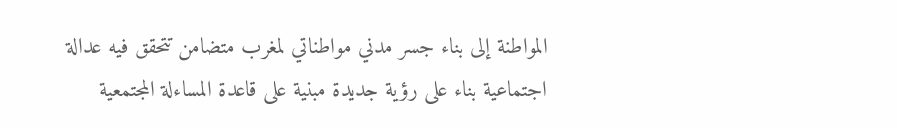المواطنة إلى بناء جسر مدني مواطناتي لمغرب متضامن تتحقق فيه عدالة اجتماعية بناء على رؤية جديدة مبنية على قاعدة المساءلة المجتمعية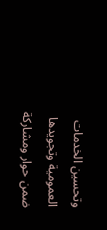وتحسين الخدمات العمومية وتجويدها ضمن حوار ومشاركة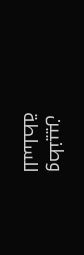وطنيين للسلطة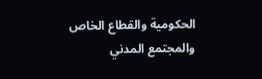الحكومية والقطاع الخاص والمجتمع المدني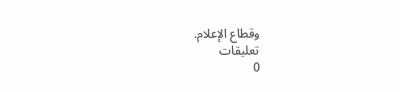وقطاع الإعلام.
تعليقات
0